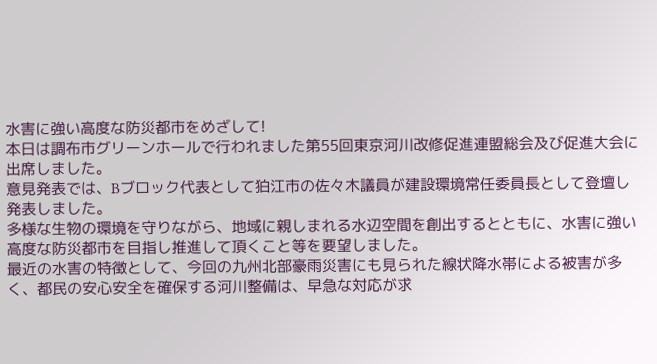水害に強い高度な防災都市をめざして!
本日は調布市グリーンホールで行われました第55回東京河川改修促進連盟総会及び促進大会に出席しました。
意見発表では、Bブロック代表として狛江市の佐々木議員が建設環境常任委員長として登壇し発表しました。
多様な生物の環境を守りながら、地域に親しまれる水辺空間を創出するとともに、水害に強い高度な防災都市を目指し推進して頂くこと等を要望しました。
最近の水害の特徴として、今回の九州北部豪雨災害にも見られた線状降水帯による被害が多く、都民の安心安全を確保する河川整備は、早急な対応が求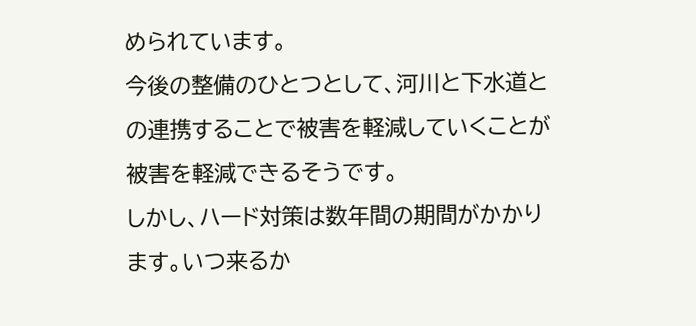められています。
今後の整備のひとつとして、河川と下水道との連携することで被害を軽減していくことが被害を軽減できるそうです。
しかし、ハード対策は数年間の期間がかかります。いつ来るか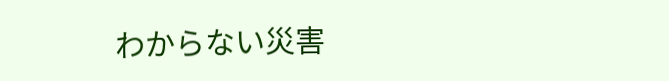わからない災害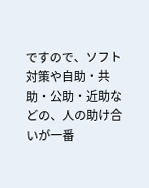ですので、ソフト対策や自助・共助・公助・近助などの、人の助け合いが一番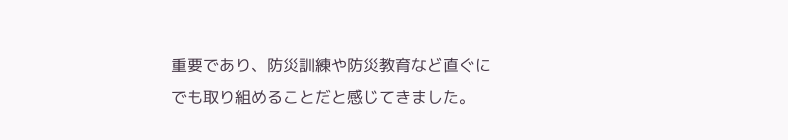重要であり、防災訓練や防災教育など直ぐにでも取り組めることだと感じてきました。